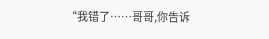“我错了……哥哥,你告诉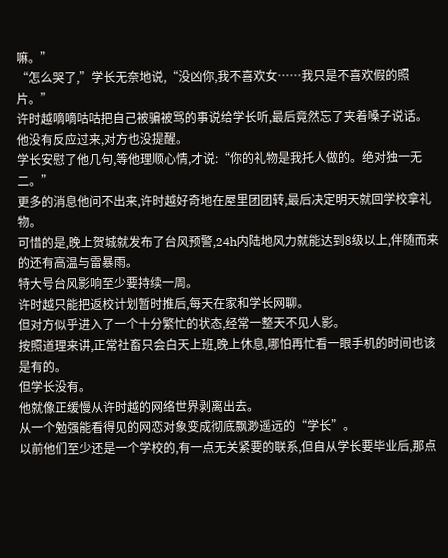嘛。”
“怎么哭了,”学长无奈地说,“没凶你,我不喜欢女……我只是不喜欢假的照片。”
许时越嘀嘀咕咕把自己被骗被骂的事说给学长听,最后竟然忘了夹着嗓子说话。
他没有反应过来,对方也没提醒。
学长安慰了他几句,等他理顺心情,才说:“你的礼物是我托人做的。绝对独一无二。”
更多的消息他问不出来,许时越好奇地在屋里团团转,最后决定明天就回学校拿礼物。
可惜的是,晚上贺城就发布了台风预警,24h内陆地风力就能达到8级以上,伴随而来的还有高温与雷暴雨。
特大号台风影响至少要持续一周。
许时越只能把返校计划暂时推后,每天在家和学长网聊。
但对方似乎进入了一个十分繁忙的状态,经常一整天不见人影。
按照道理来讲,正常社畜只会白天上班,晚上休息,哪怕再忙看一眼手机的时间也该是有的。
但学长没有。
他就像正缓慢从许时越的网络世界剥离出去。
从一个勉强能看得见的网恋对象变成彻底飘渺遥远的“学长”。
以前他们至少还是一个学校的,有一点无关紧要的联系,但自从学长要毕业后,那点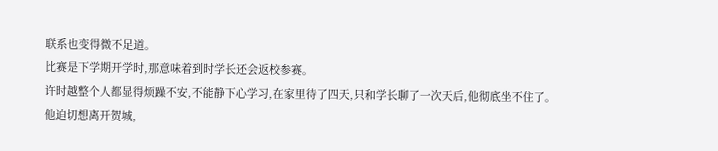联系也变得微不足道。
比赛是下学期开学时,那意味着到时学长还会返校参赛。
许时越整个人都显得烦躁不安,不能静下心学习,在家里待了四天,只和学长聊了一次天后,他彻底坐不住了。
他迫切想离开贺城,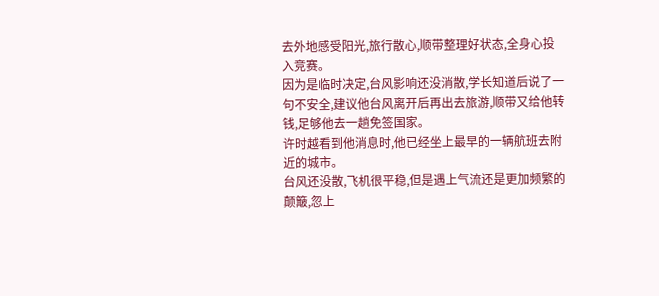去外地感受阳光,旅行散心,顺带整理好状态,全身心投入竞赛。
因为是临时决定,台风影响还没消散,学长知道后说了一句不安全,建议他台风离开后再出去旅游,顺带又给他转钱,足够他去一趟免签国家。
许时越看到他消息时,他已经坐上最早的一辆航班去附近的城市。
台风还没散,飞机很平稳,但是遇上气流还是更加频繁的颠簸,忽上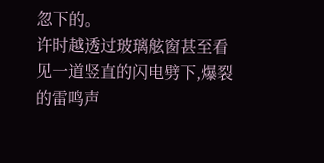忽下的。
许时越透过玻璃舷窗甚至看见一道竖直的闪电劈下,爆裂的雷鸣声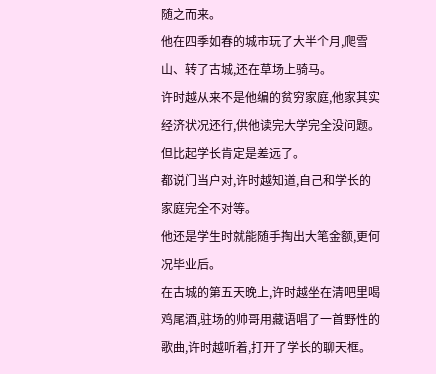随之而来。
他在四季如春的城市玩了大半个月,爬雪山、转了古城,还在草场上骑马。
许时越从来不是他编的贫穷家庭,他家其实经济状况还行,供他读完大学完全没问题。
但比起学长肯定是差远了。
都说门当户对,许时越知道,自己和学长的家庭完全不对等。
他还是学生时就能随手掏出大笔金额,更何况毕业后。
在古城的第五天晚上,许时越坐在清吧里喝鸡尾酒,驻场的帅哥用藏语唱了一首野性的歌曲,许时越听着,打开了学长的聊天框。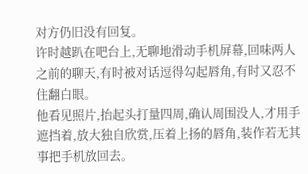对方仍旧没有回复。
许时越趴在吧台上,无聊地滑动手机屏幕,回味两人之前的聊天,有时被对话逗得勾起唇角,有时又忍不住翻白眼。
他看见照片,抬起头打量四周,确认周围没人,才用手遮挡着,放大独自欣赏,压着上扬的唇角,装作若无其事把手机放回去。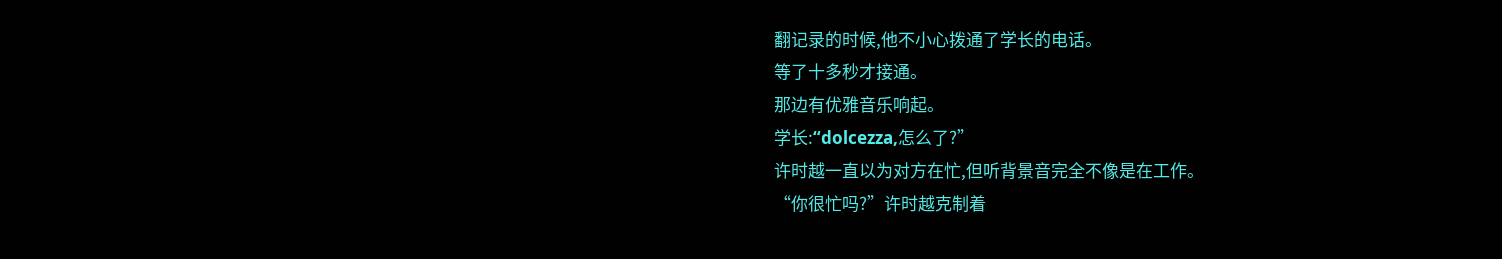翻记录的时候,他不小心拨通了学长的电话。
等了十多秒才接通。
那边有优雅音乐响起。
学长:“dolcezza,怎么了?”
许时越一直以为对方在忙,但听背景音完全不像是在工作。
“你很忙吗?”许时越克制着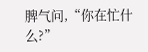脾气问,“你在忙什么?”